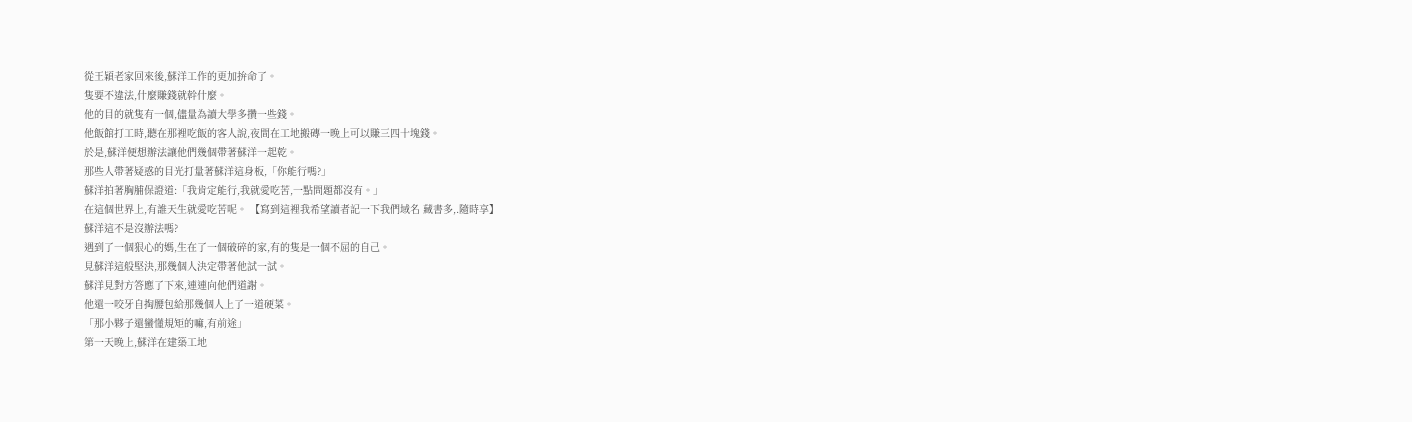從王穎老家回來後,蘇洋工作的更加拚命了。
隻要不違法,什麼賺錢就幹什麼。
他的目的就隻有一個,儘量為讀大學多攢一些錢。
他飯館打工時,聽在那裡吃飯的客人說,夜間在工地搬磚一晚上可以賺三四十塊錢。
於是,蘇洋便想辦法讓他們幾個帶著蘇洋一起乾。
那些人帶著疑惑的目光打量著蘇洋這身板,「你能行嗎?」
蘇洋拍著胸脯保證道:「我肯定能行,我就愛吃苦,一點問題都沒有。」
在這個世界上,有誰天生就愛吃苦呢。 【寫到這裡我希望讀者記一下我們域名 藏書多,.隨時享】
蘇洋這不是沒辦法嗎?
遇到了一個狠心的媽,生在了一個破碎的家,有的隻是一個不屈的自己。
見蘇洋這般堅決,那幾個人決定帶著他試一試。
蘇洋見對方答應了下來,連連向他們道謝。
他還一咬牙自掏腰包給那幾個人上了一道硬菜。
「那小夥子還蠻懂規矩的嘛,有前途」
第一天晚上,蘇洋在建築工地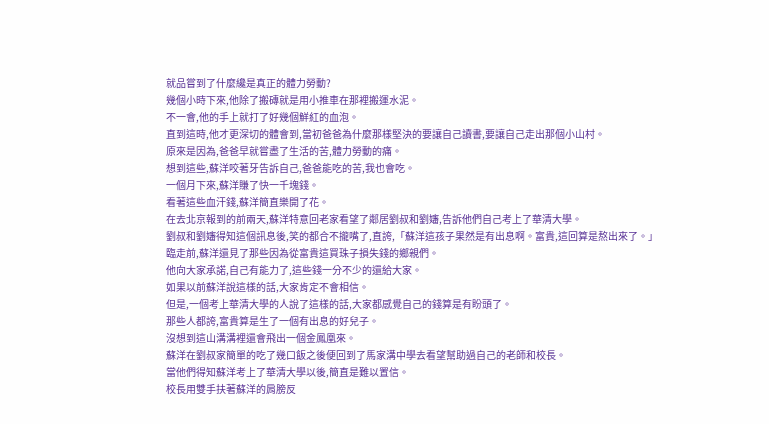就品嘗到了什麼纔是真正的體力勞動?
幾個小時下來,他除了搬磚就是用小推車在那裡搬運水泥。
不一會,他的手上就打了好幾個鮮紅的血泡。
直到這時,他才更深切的體會到,當初爸爸為什麼那樣堅決的要讓自己讀書,要讓自己走出那個小山村。
原來是因為,爸爸早就嘗盡了生活的苦,體力勞動的痛。
想到這些,蘇洋咬著牙告訴自己,爸爸能吃的苦,我也會吃。
一個月下來,蘇洋賺了快一千塊錢。
看著這些血汗錢,蘇洋簡直樂開了花。
在去北京報到的前兩天,蘇洋特意回老家看望了鄰居劉叔和劉嬸,告訴他們自己考上了華清大學。
劉叔和劉嬸得知這個訊息後,笑的都合不攏嘴了,直誇,「蘇洋這孩子果然是有出息啊。富貴,這回算是熬出來了。」
臨走前,蘇洋還見了那些因為從富貴這買珠子損失錢的鄉親們。
他向大家承諾,自己有能力了,這些錢一分不少的還給大家。
如果以前蘇洋說這樣的話,大家肯定不會相信。
但是,一個考上華清大學的人說了這樣的話,大家都感覺自己的錢算是有盼頭了。
那些人都誇,富貴算是生了一個有出息的好兒子。
沒想到這山溝溝裡還會飛出一個金鳳凰來。
蘇洋在劉叔家簡單的吃了幾口飯之後便回到了馬家溝中學去看望幫助過自己的老師和校長。
當他們得知蘇洋考上了華清大學以後,簡直是難以置信。
校長用雙手扶著蘇洋的肩膀反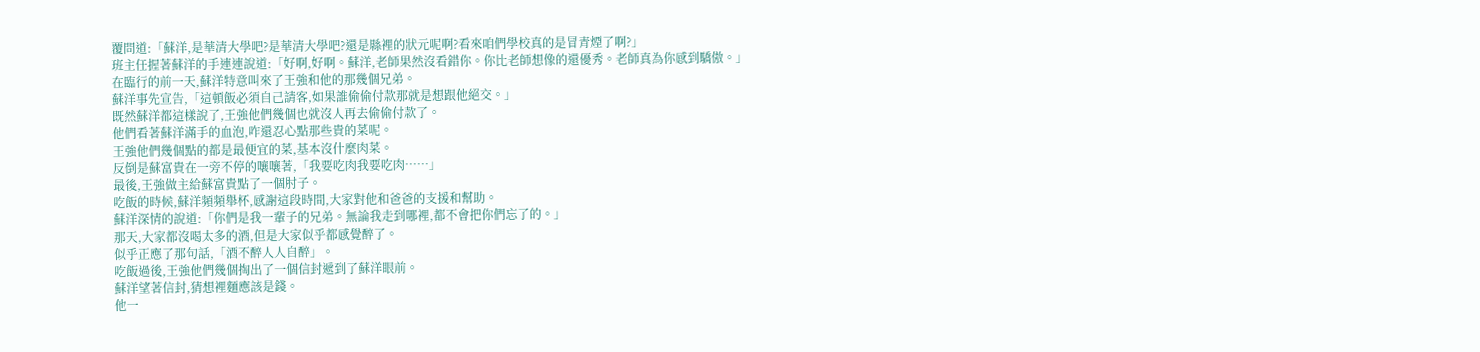覆問道:「蘇洋,是華清大學吧?是華清大學吧?還是縣裡的狀元呢啊?看來咱們學校真的是冒青煙了啊?」
班主任握著蘇洋的手連連說道:「好啊,好啊。蘇洋,老師果然沒看錯你。你比老師想像的還優秀。老師真為你感到驕傲。」
在臨行的前一天,蘇洋特意叫來了王強和他的那幾個兄弟。
蘇洋事先宣告,「這頓飯必須自己請客,如果誰偷偷付款那就是想跟他絕交。」
既然蘇洋都這樣說了,王強他們幾個也就沒人再去偷偷付款了。
他們看著蘇洋滿手的血泡,咋還忍心點那些貴的菜呢。
王強他們幾個點的都是最便宜的菜,基本沒什麼肉菜。
反倒是蘇富貴在一旁不停的嚷嚷著,「我要吃肉我要吃肉……」
最後,王強做主給蘇富貴點了一個肘子。
吃飯的時候,蘇洋頻頻舉杯,感謝這段時間,大家對他和爸爸的支援和幫助。
蘇洋深情的說道:「你們是我一輩子的兄弟。無論我走到哪裡,都不會把你們忘了的。」
那天,大家都沒喝太多的酒,但是大家似乎都感覺醉了。
似乎正應了那句話,「酒不醉人人自醉」。
吃飯過後,王強他們幾個掏出了一個信封遞到了蘇洋眼前。
蘇洋望著信封,猜想裡麵應該是錢。
他一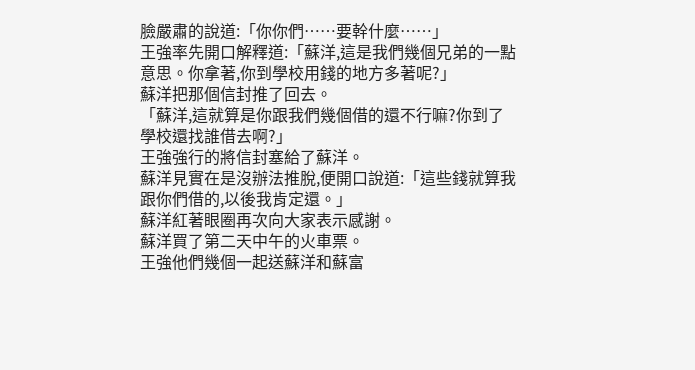臉嚴肅的說道:「你你們……要幹什麼……」
王強率先開口解釋道:「蘇洋,這是我們幾個兄弟的一點意思。你拿著,你到學校用錢的地方多著呢?」
蘇洋把那個信封推了回去。
「蘇洋,這就算是你跟我們幾個借的還不行嘛?你到了學校還找誰借去啊?」
王強強行的將信封塞給了蘇洋。
蘇洋見實在是沒辦法推脫,便開口說道:「這些錢就算我跟你們借的,以後我肯定還。」
蘇洋紅著眼圈再次向大家表示感謝。
蘇洋買了第二天中午的火車票。
王強他們幾個一起送蘇洋和蘇富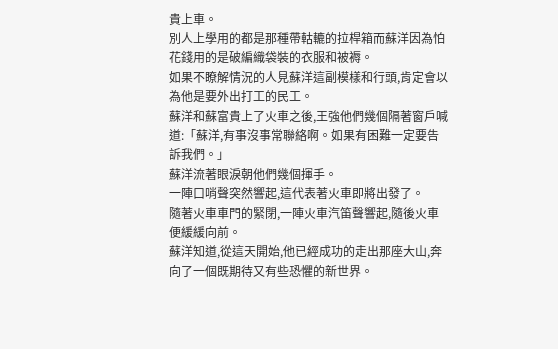貴上車。
別人上學用的都是那種帶軲轆的拉桿箱而蘇洋因為怕花錢用的是破編織袋裝的衣服和被褥。
如果不瞭解情況的人見蘇洋這副模樣和行頭,肯定會以為他是要外出打工的民工。
蘇洋和蘇富貴上了火車之後,王強他們幾個隔著窗戶喊道:「蘇洋,有事沒事常聯絡啊。如果有困難一定要告訴我們。」
蘇洋流著眼淚朝他們幾個揮手。
一陣口哨聲突然響起,這代表著火車即將出發了。
隨著火車車門的緊閉,一陣火車汽笛聲響起,隨後火車便緩緩向前。
蘇洋知道,從這天開始,他已經成功的走出那座大山,奔向了一個既期待又有些恐懼的新世界。